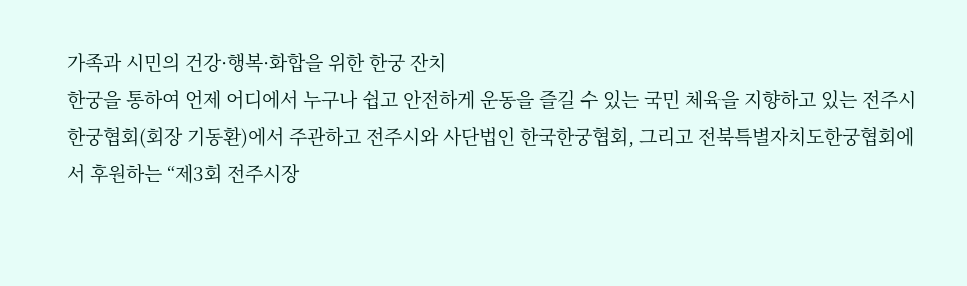가족과 시민의 건강·행복·화합을 위한 한궁 잔치
한궁을 통하여 언제 어디에서 누구나 쉽고 안전하게 운동을 즐길 수 있는 국민 체육을 지향하고 있는 전주시한궁협회(회장 기동환)에서 주관하고 전주시와 사단법인 한국한궁협회, 그리고 전북특별자치도한궁협회에서 후원하는 “제3회 전주시장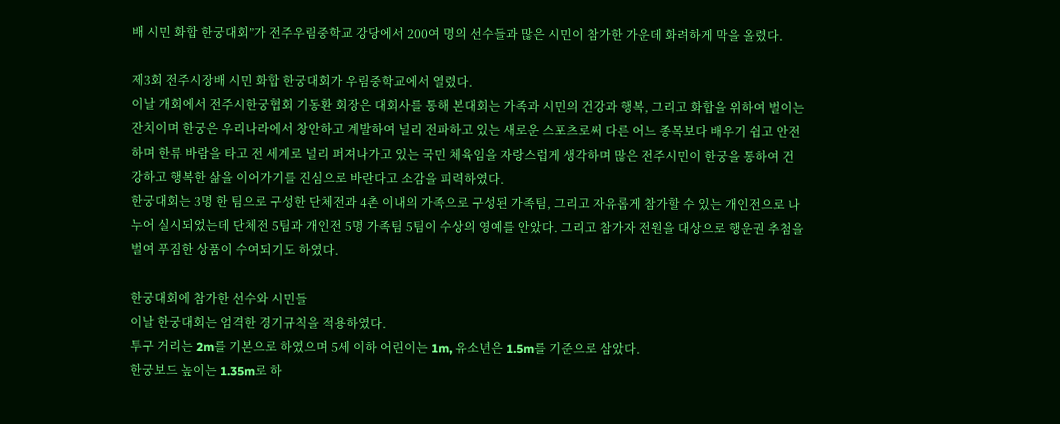배 시민 화합 한궁대회”가 전주우림중학교 강당에서 200여 명의 선수들과 많은 시민이 참가한 가운데 화려하게 막을 올렸다.

제3회 전주시장배 시민 화합 한궁대회가 우림중학교에서 열렸다.
이날 개회에서 전주시한궁협회 기동환 회장은 대회사를 통해 본대회는 가족과 시민의 건강과 행복, 그리고 화합을 위하여 벌이는 잔치이며 한궁은 우리나라에서 창안하고 계발하여 널리 전파하고 있는 새로운 스포츠로써 다른 어느 종목보다 배우기 쉽고 안전하며 한류 바람을 타고 전 세계로 널리 퍼져나가고 있는 국민 체육임을 자랑스럽게 생각하며 많은 전주시민이 한궁을 통하여 건강하고 행복한 삶을 이어가기를 진심으로 바란다고 소감을 피력하였다.
한궁대회는 3명 한 팀으로 구성한 단체전과 4촌 이내의 가족으로 구성된 가족팀, 그리고 자유롭게 참가할 수 있는 개인전으로 나누어 실시되었는데 단체전 5팀과 개인전 5명 가족팀 5팀이 수상의 영예를 안았다. 그리고 참가자 전원을 대상으로 행운권 추첨을 벌여 푸짐한 상품이 수여되기도 하였다.

한궁대회에 참가한 선수와 시민들
이날 한궁대회는 엄격한 경기규칙을 적용하였다.
투구 거리는 2m를 기본으로 하였으며 5세 이하 어린이는 1m, 유소년은 1.5m를 기준으로 삼았다.
한궁보드 높이는 1.35m로 하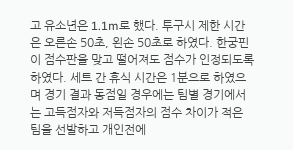고 유소년은 1.1m로 했다. 투구시 제한 시간은 오른손 50초, 왼손 50초로 하였다. 한궁핀이 점수판을 맞고 떨어져도 점수가 인정되도록 하였다. 세트 간 휴식 시간은 1분으로 하였으며 경기 결과 동점일 경우에는 팀별 경기에서는 고득점자와 저득점자의 점수 차이가 적은 팀을 선발하고 개인전에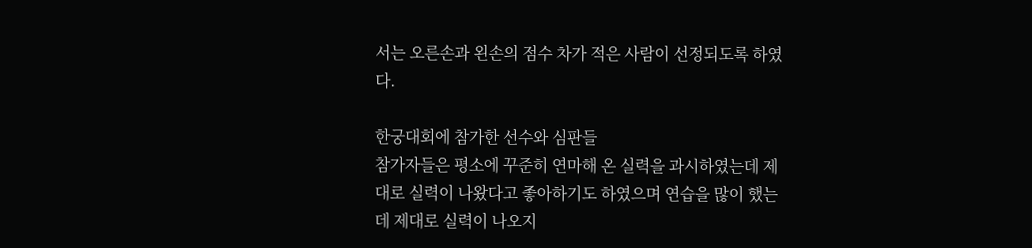서는 오른손과 왼손의 점수 차가 적은 사람이 선정되도록 하였다.

한궁대회에 참가한 선수와 심판들
참가자들은 평소에 꾸준히 연마해 온 실력을 과시하였는데 제대로 실력이 나왔다고 좋아하기도 하였으며 연습을 많이 했는데 제대로 실력이 나오지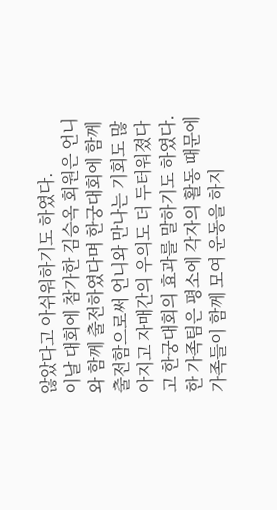않았다고 아쉬워하기도 하였다.
이날 대회에 참가한 김승옥 회원은 언니와 함께 출전하였다며 한궁대회에 함께 출전함으로써 언니와 만나는 기회도 많아지고 자매간의 우의도 더 두터워졌다고 한궁대회의 효과를 말하기도 하였다.
한 가족팀은 평소에 각자의 활동 때문에 가족들이 함께 모여 운동을 하지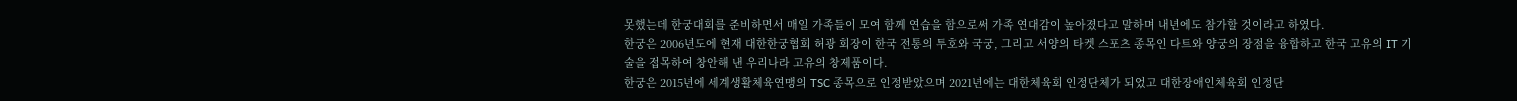못했는데 한궁대회를 준비하면서 매일 가족들이 모여 함께 연습을 함으로써 가족 연대감이 높아졌다고 말하며 내년에도 참가할 것이라고 하였다.
한궁은 2006년도에 현재 대한한궁협회 허광 회장이 한국 전통의 투호와 국궁, 그리고 서양의 타켓 스포츠 종목인 다트와 양궁의 장점을 융합하고 한국 고유의 IT 기술을 접목하여 창안해 낸 우리나라 고유의 창제품이다.
한궁은 2015년에 세계생활체육연맹의 TSC 종목으로 인정받았으며 2021년에는 대한체육회 인정단체가 되었고 대한장애인체육회 인정단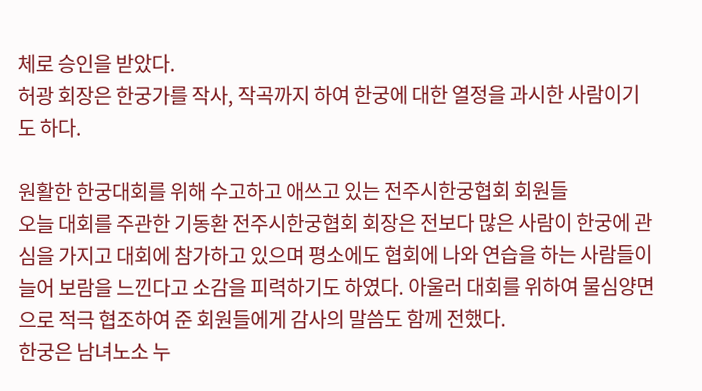체로 승인을 받았다.
허광 회장은 한궁가를 작사, 작곡까지 하여 한궁에 대한 열정을 과시한 사람이기도 하다.

원활한 한궁대회를 위해 수고하고 애쓰고 있는 전주시한궁협회 회원들
오늘 대회를 주관한 기동환 전주시한궁협회 회장은 전보다 많은 사람이 한궁에 관심을 가지고 대회에 참가하고 있으며 평소에도 협회에 나와 연습을 하는 사람들이 늘어 보람을 느낀다고 소감을 피력하기도 하였다. 아울러 대회를 위하여 물심양면으로 적극 협조하여 준 회원들에게 감사의 말씀도 함께 전했다.
한궁은 남녀노소 누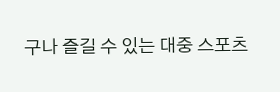구나 즐길 수 있는 대중 스포츠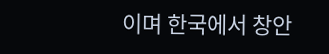이며 한국에서 창안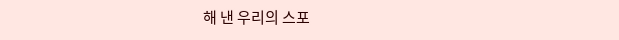해 낸 우리의 스포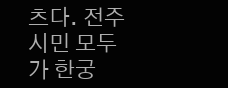츠다. 전주시민 모두가 한궁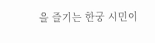을 즐기는 한궁 시민이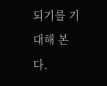되기를 기대해 본다.